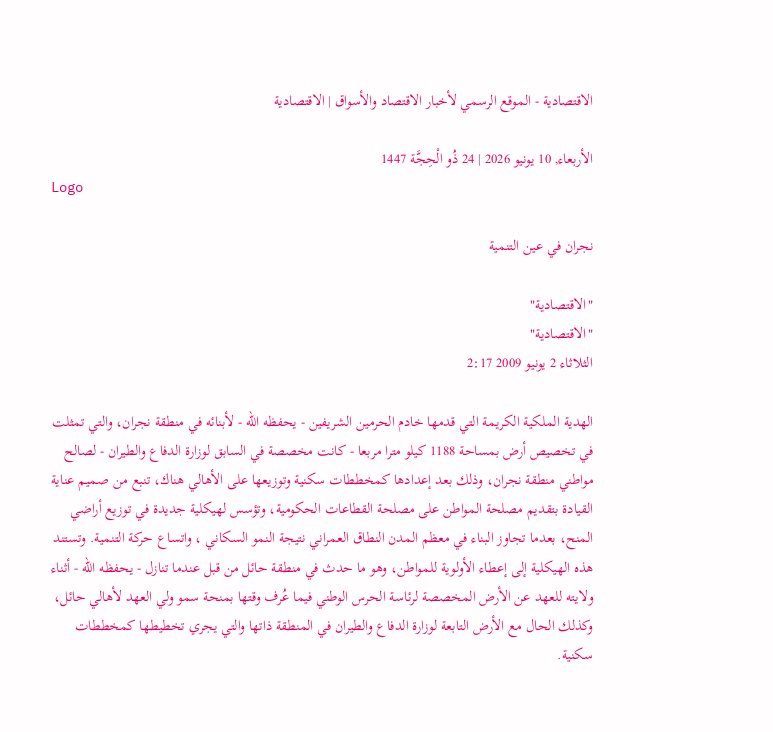الاقتصادية - الموقع الرسمي لأخبار الاقتصاد والأسواق | الاقتصادية

الأربعاء, 10 يونيو 2026 | 24 ذُو الْحِجَّة 1447
Logo

نجران في عين التنمية

"الاقتصادية"
"الاقتصادية"
الثلاثاء 2 يونيو 2009 2:17

الهدية الملكية الكريمة التي قدمها خادم الحرمين الشريفين - يحفظه الله - لأبنائه في منطقة نجران، والتي تمثلت في تخصيص أرض بمساحة 1188 كيلو مترا مربعا - كانت مخصصة في السابق لوزارة الدفاع والطيران - لصالح مواطني منطقة نجران، وذلك بعد إعدادها كمخططات سكنية وتوزيعها على الأهالي هناك، تنبع من صميم عناية القيادة بتقديم مصلحة المواطن على مصلحة القطاعات الحكومية، وتؤسس لهيكلية جديدة في توزيع أراضي المنح، بعدما تجاوز البناء في معظم المدن النطاق العمراني نتيجة النمو السكاني ، واتساع حركة التنمية. وتستند هذه الهيكلية إلى إعطاء الأولوية للمواطن، وهو ما حدث في منطقة حائل من قبل عندما تنازل - يحفظه الله - أثناء ولايته للعهد عن الأرض المخصصة لرئاسة الحرس الوطني فيما عُرف وقتها بمنحة سمو ولي العهد لأهالي حائل، وكذلك الحال مع الأرض التابعة لوزارة الدفاع والطيران في المنطقة ذاتها والتي يجري تخطيطها كمخططات سكنية.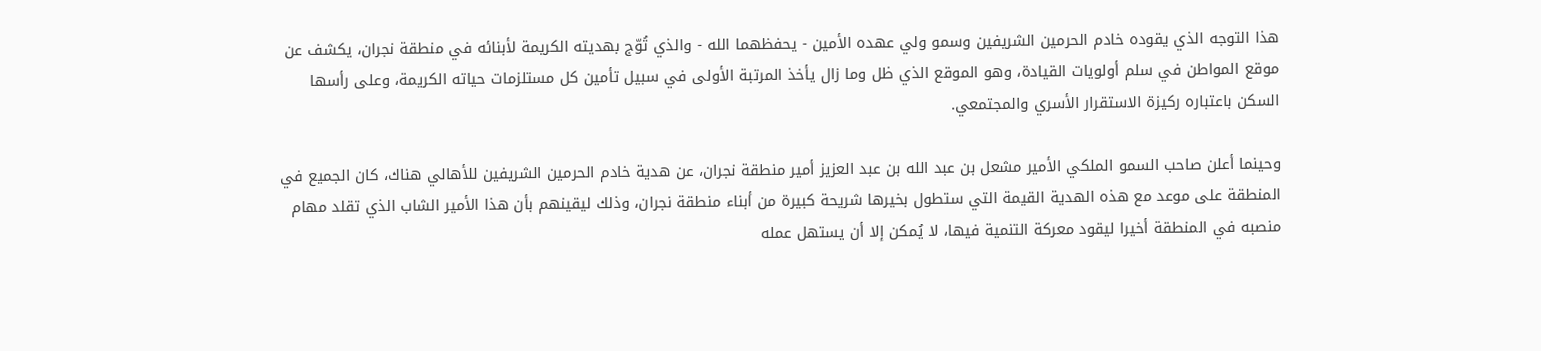هذا التوجه الذي يقوده خادم الحرمين الشريفين وسمو ولي عهده الأمين - يحفظهما الله - والذي تُوّج بهديته الكريمة لأبنائه في منطقة نجران، يكشف عن موقع المواطن في سلم أولويات القيادة، وهو الموقع الذي ظل وما زال يأخذ المرتبة الأولى في سبيل تأمين كل مستلزمات حياته الكريمة، وعلى رأسها السكن باعتباره ركيزة الاستقرار الأسري والمجتمعي.

وحينما أعلن صاحب السمو الملكي الأمير مشعل بن عبد الله بن عبد العزيز أمير منطقة نجران، عن هدية خادم الحرمين الشريفين للأهالي هناك، كان الجميع في المنطقة على موعد مع هذه الهدية القيمة التي ستطول بخيرها شريحة كبيرة من أبناء منطقة نجران، وذلك ليقينهم بأن هذا الأمير الشاب الذي تقلد مهام منصبه في المنطقة أخيرا ليقود معركة التنمية فيها، لا يُمكن إلا أن يستهل عمله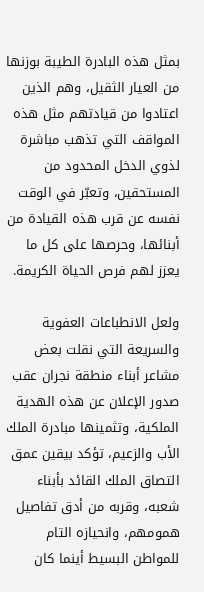بمثل هذه البادرة الطيبة بوزنها من العيار الثقيل، وهم الذين اعتادوا من قيادتهم مثل هذه المواقف التي تذهب مباشرة لذوي الدخل المحدود من المستحقين، وتعبّر في الوقت نفسه عن قرب هذه القيادة من أبنائها، وحرصها على كل ما يعزز لهم فرص الحياة الكريمة.

ولعل الانطباعات العفوية والسريعة التي نقلت بعض مشاعر أبناء منطقة نجران عقب صدور الإعلان عن هذه الهدية الملكية، وتثمينها مبادرة الملك الأب والزعيم، تؤكد بيقين عمق التصاق الملك القائد بأبناء شعبه، وقربه من أدق تفاصيل همومهم، وانحيازه التام للمواطن البسيط أينما كان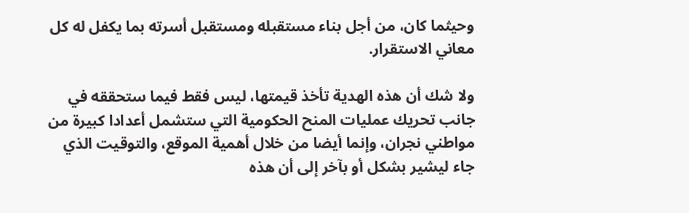وحيثما كان، من أجل بناء مستقبله ومستقبل أسرته بما يكفل له كل معاني الاستقرار.

ولا شك أن هذه الهدية تأخذ قيمتها، ليس فقط فيما ستحققه في جانب تحريك عمليات المنح الحكومية التي ستشمل أعدادا كبيرة من مواطني نجران، وإنما أيضا من خلال أهمية الموقع، والتوقيت الذي جاء ليشير بشكل أو بآخر إلى أن هذه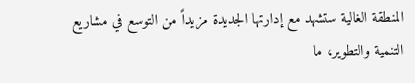المنطقة الغالية ستشهد مع إدارتها الجديدة مزيداً من التوسع في مشاريع التنمية والتطوير، ما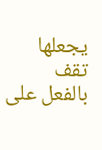يجعلها تقف بالفعل على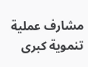مشارف عملية تنموية كبرى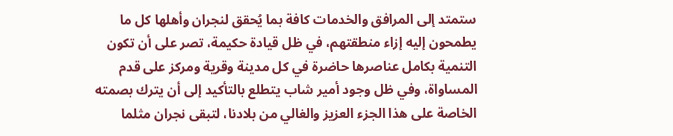ستمتد إلى المرافق والخدمات كافة بما يُحقق لنجران وأهلها كل ما يطمحون إليه إزاء منطقتهم، في ظل قيادة حكيمة، تصر على أن تكون التنمية بكامل عناصرها حاضرة في كل مدينة وقرية ومركز على قدم المساواة، وفي ظل وجود أمير شاب يتطلع بالتأكيد إلى أن يترك بصمته الخاصة على هذا الجزء العزيز والغالي من بلادنا، لتبقى نجران مثلما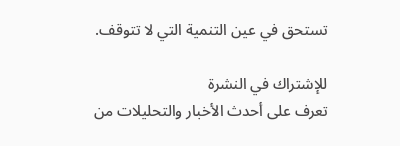تستحق في عين التنمية التي لا تتوقف.

للإشتراك في النشرة
تعرف على أحدث الأخبار والتحليلات من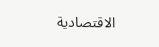الاقتصادية